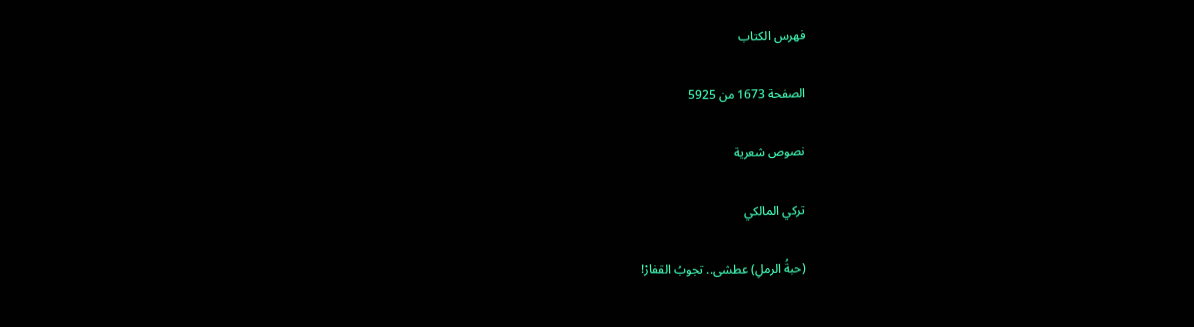فهرس الكتاب

الصفحة 1673 من 5925

نصوص شعرية

تركي المالكي

(حبةُ الرملِ) عطشى.. تجوبُ القفارْ!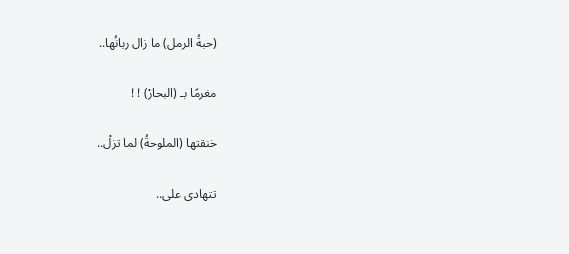(حبةُ الرمل) ما زال ربانُها..

مغرمًا بـ (البحارْ) ! !

خنقتها (الملوحةُ) لما تزلْ..

تتهادى على..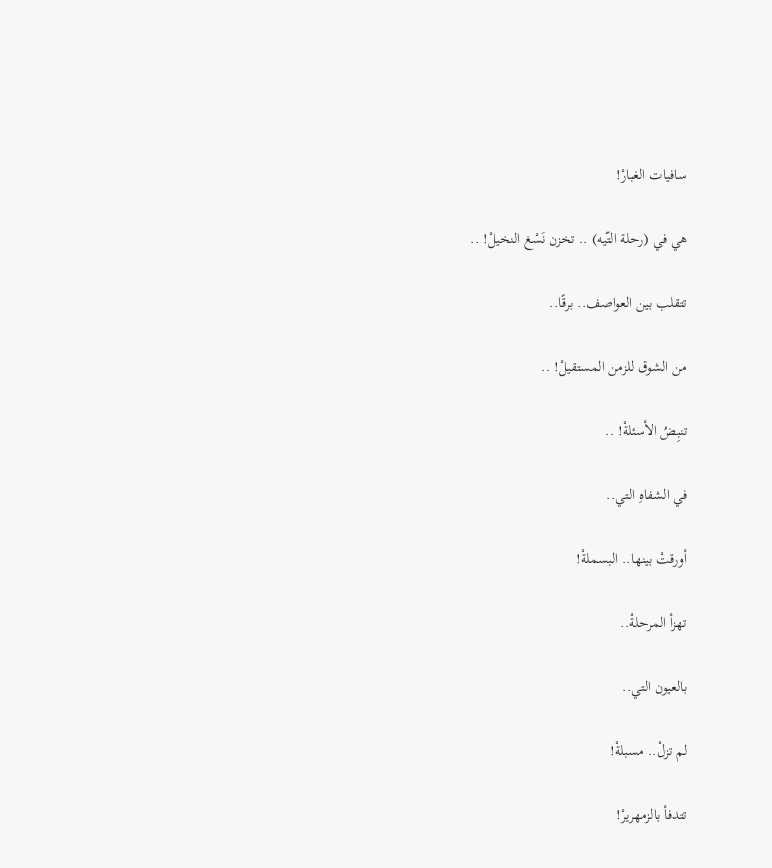سافيات الغبارْ!

هي في (رحلة التّيه) .. تخزن نَسْغ النخيلْ! ..

تتقلب بين العواصف.. برقًا..

من الشوق للزمن المستقيلْ! ..

تنبِضُ الأسئلةْ! ..

في الشفاهِ التي..

أورقتْ بينها.. البسملةْ!

تهزأ المرحلةْ..

بالعيون التي..

لم تزلْ.. مسبلةْ!

تتدفأ بالزمهريرْ!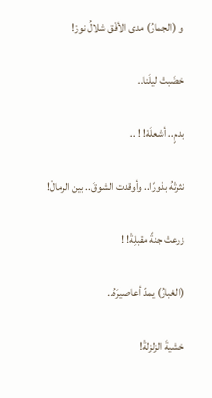و (الجمارُ) مدى الأفْق شلالُ نورْ!

خضَبتْ ليلَنا..

بدمٍ.. أشعلَهْ! ! ..

نثرتْهُ بذورًا.. وأوقدت الشوقَ.. بين الرمالْ!

زرعتْ جنةً مقبلِةْ! !

(الغبارُ) يمدّ أعاصيرَهُ..

خشيةَ الزلزلةْ!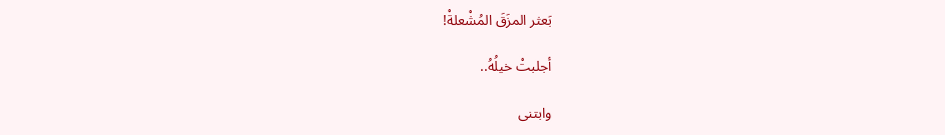بَعثر المزَقَ المُشْعلةْ!

أجلبتْ خيلُهُ..

وابتنى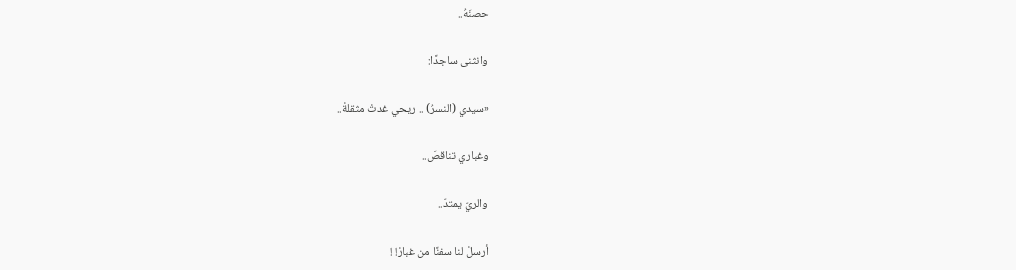حصنَهُ..

وانثنى ساجدًا:

«سيدي (النسرُ) .. ريحي غدتْ مثقلةْ..

وغباري تناقصَ..

والريّ يمتدّ..

أرسلْ لنا سفنًا من غبارْ! !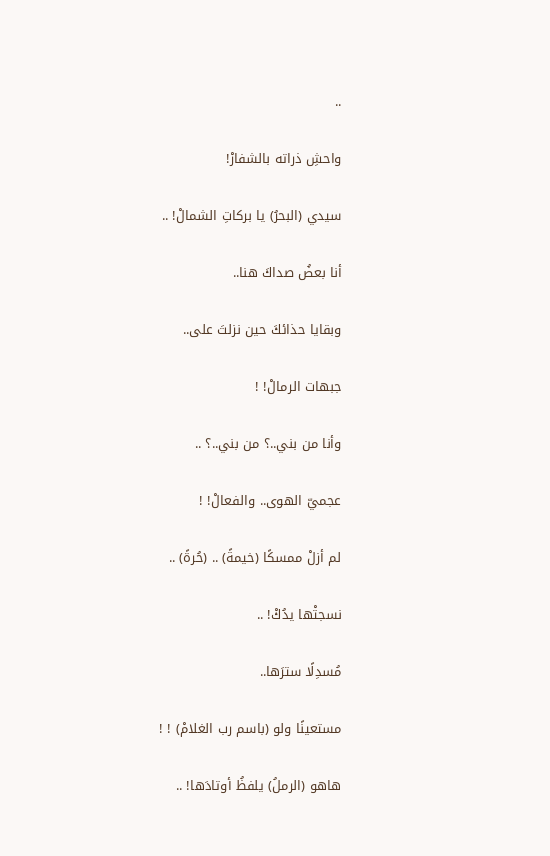..

واحشِ ذراته بالشفارْ!

سيدي (البحرُ) يا بركاتِ الشمالْ! ..

أنا بعضُ صداكَ هنا..

وبقايا حذائكَ حين نزلتَ على..

جبهات الرمالْ! !

وأنا من بني..؟ من بني..؟ ..

عجميّ الهوى.. والفعالْ! !

لم أزلْ ممسكًا (خيمةً) .. (حُرةً) ..

نسجتْها يدُكْ! ..

مُسدِلًا سترَها..

مستعينًا ولو (باسم رب الغلامْ) ! !

هاهو (الرملُ) يلفظُ أوتادَها! ..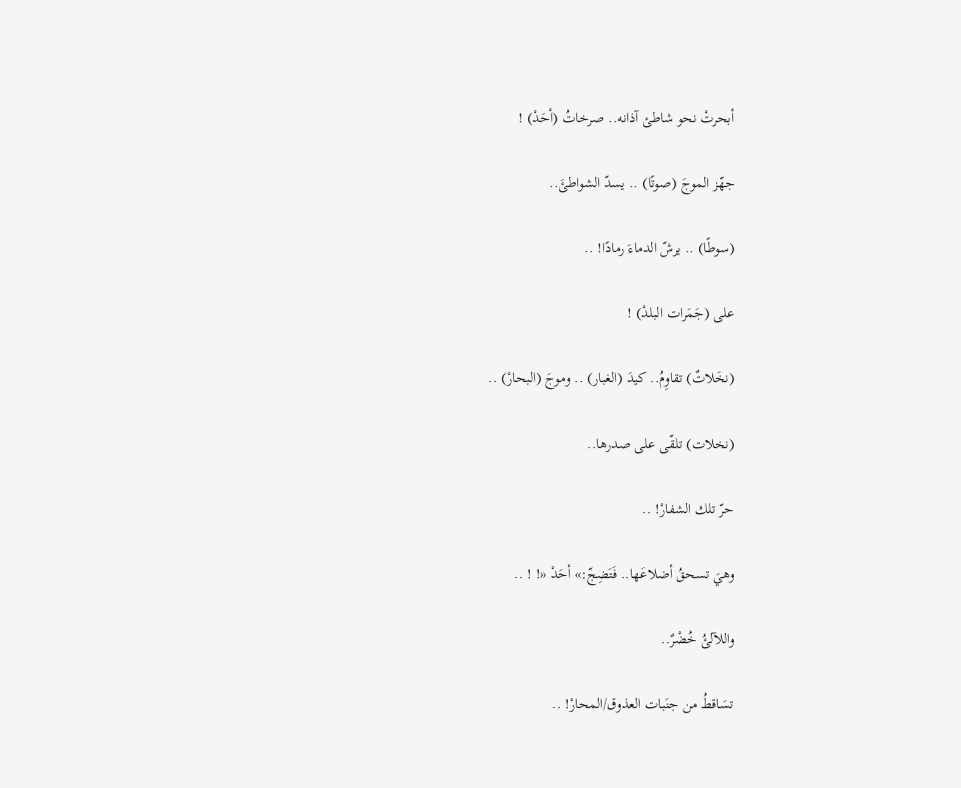أبحرتْ نحو شاطئ آذانه.. صرخاتُ (أحَدْ) !

جهّز الموجَ (صوتًا) .. يسدّ الشواطئَ..

(سوطًا) .. يرشّ الدماءَ رمادًا! ..

على (جَمَرات البلدْ) !

(نخَلاتٌ) تقاوِمُ.. كيدَ (الغبار) .. وموجَ (البحارْ) ..

(نخلات) تلقّى على صدرها..

حرّ تلك الشفارْ! ..

وهيَ تسحقُ أضلاعَها.. فَتَضِجّ:» أحَدْ «! ! ..

واللآلئُ خُضْرٌ..

تسَاقطُ من جنَبات العذوق/المحارْ! ..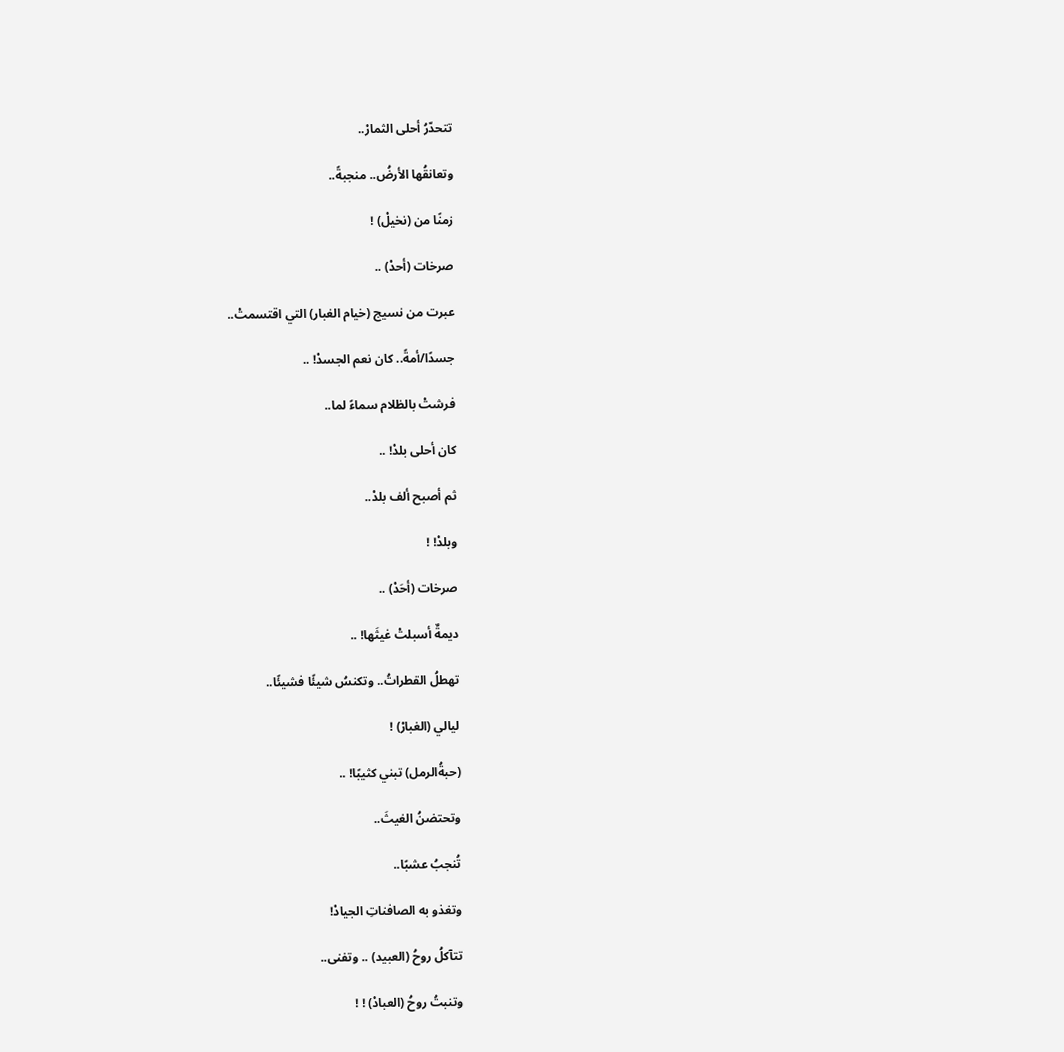تتحدّرُ أحلى الثمارْ..

وتعانقُها الأرضُ.. منجبةً..

زمنًا من (نخيلْ) !

صرخات (أحدْ) ..

عبرت من نسيج (خيام الغبار) التي اقتسمتْ..

جسدًا/أمةً.. كان نعم الجسدْ! ..

فرشتْ بالظلام سماءً لما..

كان أحلى بلدْ! ..

ثم أصبح ألف بلدْ..

وبلدْ! !

صرخات (أحَدْ) ..

ديمةٌ أسبلتْ غيثَها! ..

تهطلُ القطراتُ.. وتكنسُ شيئًا فشيئًا..

ليالي (الغبارْ) !

(حبةُالرمل) تبني كثيبًا! ..

وتحتضنُ الغيثَ..

تُنجبُ عشبًا..

وتغذو به الصافناتِ الجيادْ!

تتآكلُ روحُ (العبيد) .. وتفنى..

وتنبتُ روحُ (العبادْ) ! !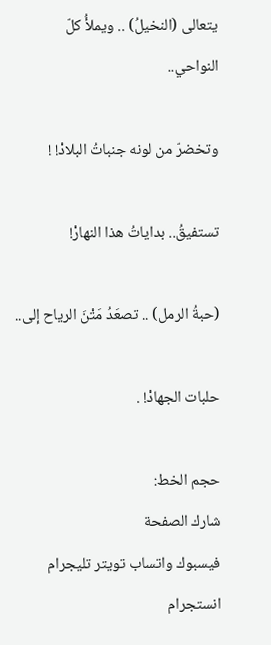يتعالى (النخيلُ) .. ويملأُ كلّ النواحي..

وتخضرّ من لونه جنباتُ البلادْ! !

تستفيقُ.. بداياتُ هذا النهارْ!

(حبةُ الرمل) .. تصعَدُ مَتْنَ الرياح إلى..

حلبات الجهادْ! .

حجم الخط:
شارك الصفحة
فيسبوك واتساب تويتر تليجرام انستجرام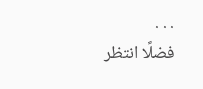. . .
فضلًا انتظر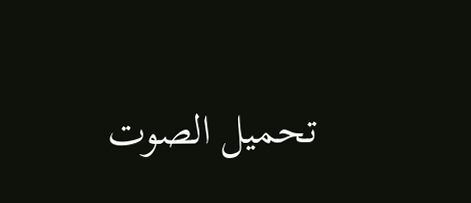تحميل الصوت